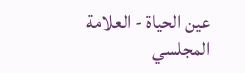عين الحياة - العلامة المجلسي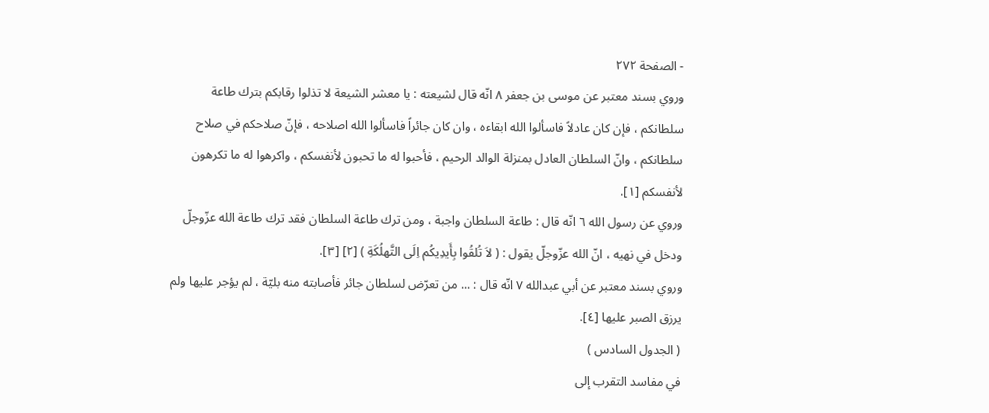- الصفحة ٢٧٢
وروي بسند معتبر عن موسى بن جعفر ٨ انّه قال لشيعته : يا معشر الشيعة لا تذلوا رقابكم بترك طاعة سلطانكم ، فإن كان عادلاً فاسألوا الله ابقاءه ، وان كان جائراً فاسألوا الله اصلاحه ، فإنّ صلاحكم في صلاح سلطانكم ، وانّ السلطان العادل بمنزلة الوالد الرحيم ، فأحبوا له ما تحبون لأنفسكم ، واكرهوا له ما تكرهون لأنفسكم [١].
وروي عن رسول الله ٦ انّه قال : طاعة السلطان واجبة ، ومن ترك طاعة السلطان فقد ترك طاعة الله عزّوجلّ ودخل في نهيه ، انّ الله عزّوجلّ يقول : ( لاَ تُلقُوا بِأَيدِيكُم اِلَى التَّهلُكَةِ ) [٢] [٣].
وروي بسند معتبر عن أبي عبدالله ٧ انّه قال : ... من تعرّض لسلطان جائر فأصابته منه بليّة ، لم يؤجر عليها ولم يرزق الصبر عليها [٤].
( الجدول السادس )
في مفاسد التقرب إلى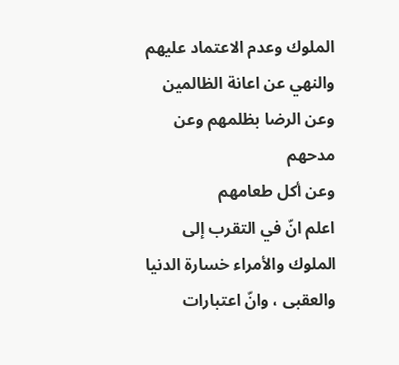الملوك وعدم الاعتماد عليهم
والنهي عن اعانة الظالمين وعن الرضا بظلمهم وعن مدحهم
وعن أكل طعامهم
اعلم انّ في التقرب إلى الملوك والأمراء خسارة الدنيا والعقبى ، وانّ اعتبارات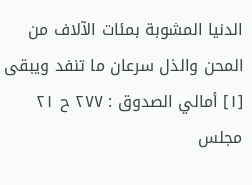الدنيا المشوبة بمئات الآلاف من المحن والذل سرعان ما تنفد ويبقى
[١] أمالي الصدوق : ٢٧٧ ح ٢١ مجلس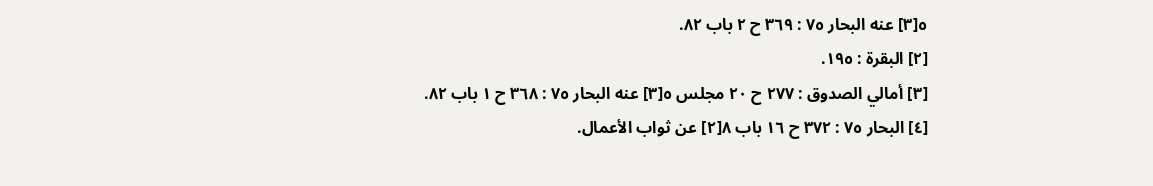٥[٣] عنه البحار ٧٥ : ٣٦٩ ح ٢ باب ٨٢.
[٢] البقرة : ١٩٥.
[٣] أمالي الصدوق : ٢٧٧ ح ٢٠ مجلس ٥[٣] عنه البحار ٧٥ : ٣٦٨ ح ١ باب ٨٢.
[٤] البحار ٧٥ : ٣٧٢ ح ١٦ باب ٨[٢] عن ثواب الأعمال.